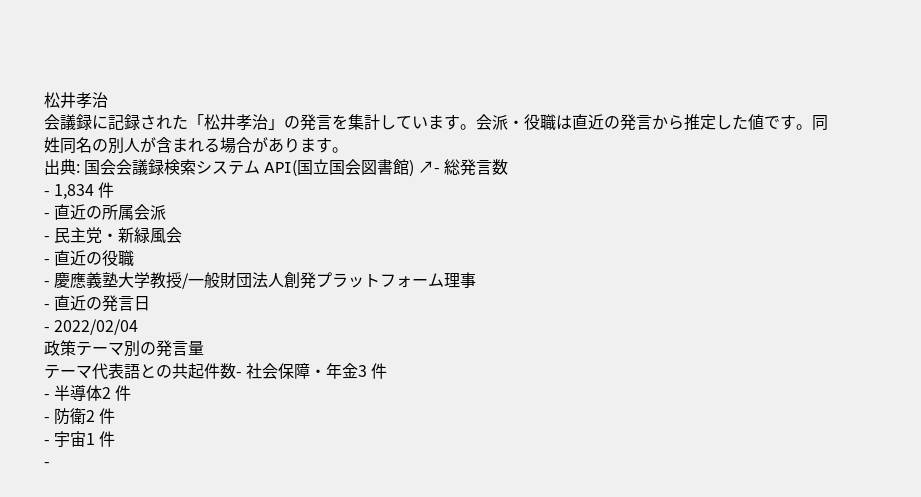松井孝治
会議録に記録された「松井孝治」の発言を集計しています。会派・役職は直近の発言から推定した値です。同姓同名の別人が含まれる場合があります。
出典: 国会会議録検索システム API(国立国会図書館) ↗- 総発言数
- 1,834 件
- 直近の所属会派
- 民主党・新緑風会
- 直近の役職
- 慶應義塾大学教授/一般財団法人創発プラットフォーム理事
- 直近の発言日
- 2022/02/04
政策テーマ別の発言量
テーマ代表語との共起件数- 社会保障・年金3 件
- 半導体2 件
- 防衛2 件
- 宇宙1 件
-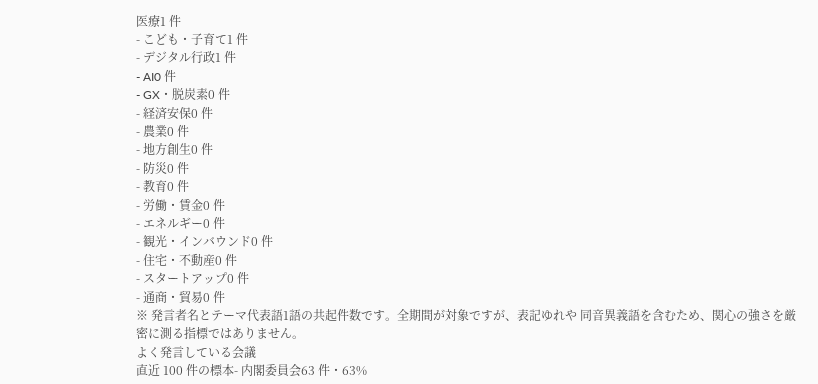医療1 件
- こども・子育て1 件
- デジタル行政1 件
- AI0 件
- GX・脱炭素0 件
- 経済安保0 件
- 農業0 件
- 地方創生0 件
- 防災0 件
- 教育0 件
- 労働・賃金0 件
- エネルギー0 件
- 観光・インバウンド0 件
- 住宅・不動産0 件
- スタートアップ0 件
- 通商・貿易0 件
※ 発言者名とテーマ代表語1語の共起件数です。全期間が対象ですが、表記ゆれや 同音異義語を含むため、関心の強さを厳密に測る指標ではありません。
よく発言している会議
直近 100 件の標本- 内閣委員会63 件・63%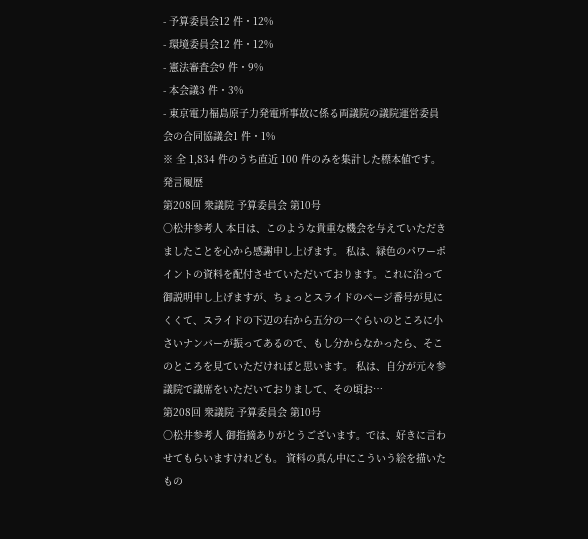- 予算委員会12 件・12%
- 環境委員会12 件・12%
- 憲法審査会9 件・9%
- 本会議3 件・3%
- 東京電力福島原子力発電所事故に係る両議院の議院運営委員会の合同協議会1 件・1%
※ 全 1,834 件のうち直近 100 件のみを集計した標本値です。
発言履歴
第208回 衆議院 予算委員会 第10号
○松井参考人 本日は、このような貴重な機会を与えていただきましたことを心から感謝申し上げます。 私は、緑色のパワーポイントの資料を配付させていただいております。これに沿って御説明申し上げますが、ちょっとスライドのページ番号が見にくくて、スライドの下辺の右から五分の一ぐらいのところに小さいナンバーが振ってあるので、もし分からなかったら、そこのところを見ていただければと思います。 私は、自分が元々参議院で議席をいただいておりまして、その頃お…
第208回 衆議院 予算委員会 第10号
○松井参考人 御指摘ありがとうございます。では、好きに言わせてもらいますけれども。 資料の真ん中にこういう絵を描いたもの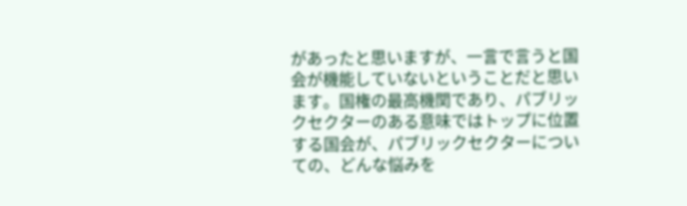があったと思いますが、一言で言うと国会が機能していないということだと思います。国権の最高機関であり、パブリックセクターのある意味ではトップに位置する国会が、パブリックセクターについての、どんな悩みを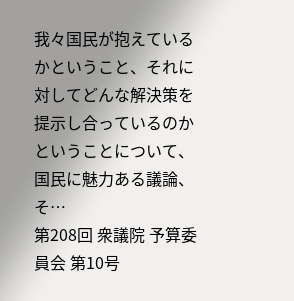我々国民が抱えているかということ、それに対してどんな解決策を提示し合っているのかということについて、国民に魅力ある議論、そ…
第208回 衆議院 予算委員会 第10号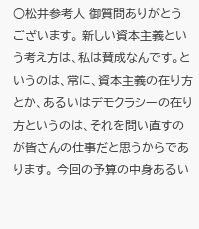○松井参考人 御質問ありがとうございます。 新しい資本主義という考え方は、私は賛成なんです。というのは、常に、資本主義の在り方とか、あるいはデモクラシーの在り方というのは、それを問い直すのが皆さんの仕事だと思うからであります。 今回の予算の中身あるい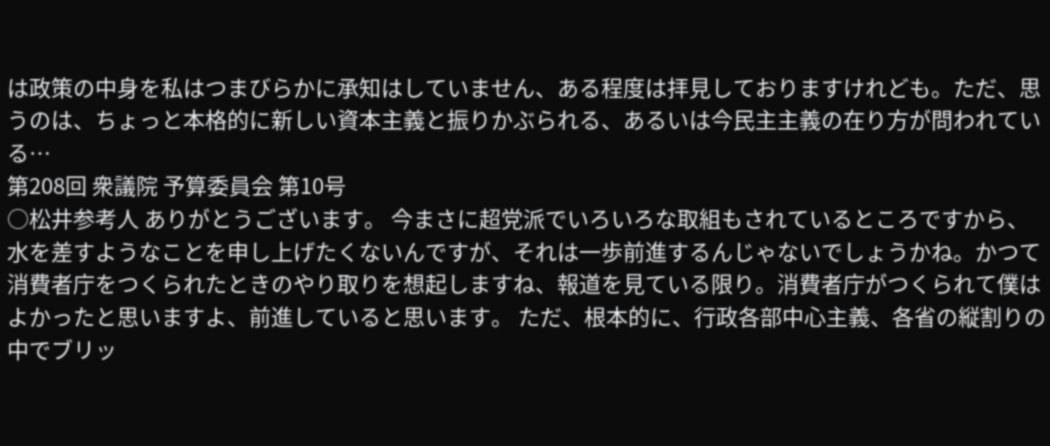は政策の中身を私はつまびらかに承知はしていません、ある程度は拝見しておりますけれども。ただ、思うのは、ちょっと本格的に新しい資本主義と振りかぶられる、あるいは今民主主義の在り方が問われている…
第208回 衆議院 予算委員会 第10号
○松井参考人 ありがとうございます。 今まさに超党派でいろいろな取組もされているところですから、水を差すようなことを申し上げたくないんですが、それは一歩前進するんじゃないでしょうかね。かつて消費者庁をつくられたときのやり取りを想起しますね、報道を見ている限り。消費者庁がつくられて僕はよかったと思いますよ、前進していると思います。 ただ、根本的に、行政各部中心主義、各省の縦割りの中でブリッ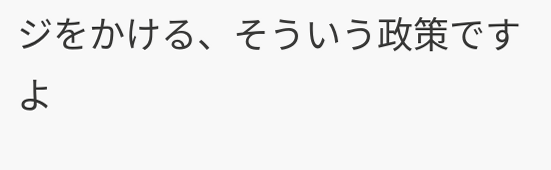ジをかける、そういう政策ですよ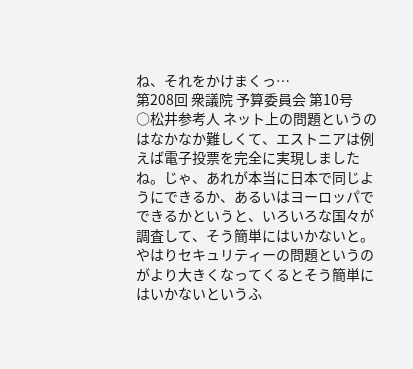ね、それをかけまくっ…
第208回 衆議院 予算委員会 第10号
○松井参考人 ネット上の問題というのはなかなか難しくて、エストニアは例えば電子投票を完全に実現しましたね。じゃ、あれが本当に日本で同じようにできるか、あるいはヨーロッパでできるかというと、いろいろな国々が調査して、そう簡単にはいかないと。やはりセキュリティーの問題というのがより大きくなってくるとそう簡単にはいかないというふ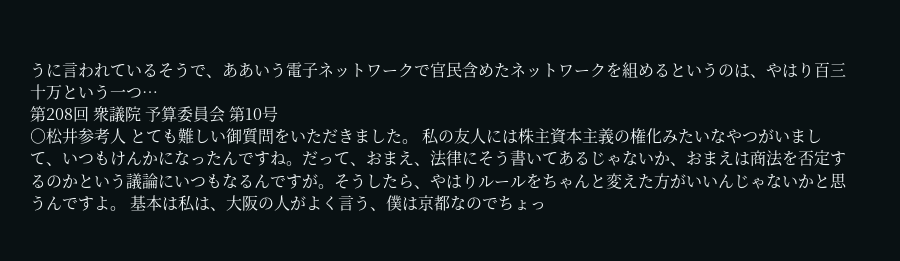うに言われているそうで、ああいう電子ネットワークで官民含めたネットワークを組めるというのは、やはり百三十万という一つ…
第208回 衆議院 予算委員会 第10号
○松井参考人 とても難しい御質問をいただきました。 私の友人には株主資本主義の権化みたいなやつがいまして、いつもけんかになったんですね。だって、おまえ、法律にそう書いてあるじゃないか、おまえは商法を否定するのかという議論にいつもなるんですが。そうしたら、やはりルールをちゃんと変えた方がいいんじゃないかと思うんですよ。 基本は私は、大阪の人がよく言う、僕は京都なのでちょっ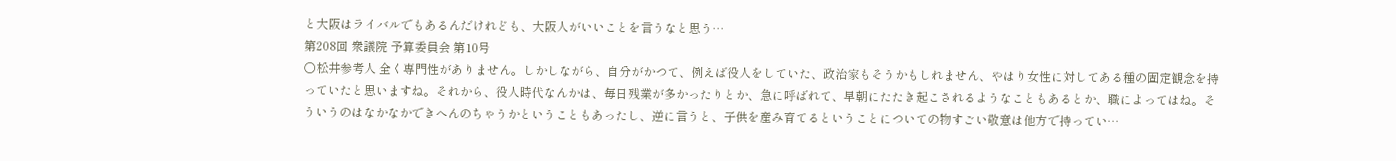と大阪はライバルでもあるんだけれども、大阪人がいいことを言うなと思う…
第208回 衆議院 予算委員会 第10号
○松井参考人 全く専門性がありません。しかしながら、自分がかつて、例えば役人をしていた、政治家もそうかもしれません、やはり女性に対してある種の固定観念を持っていたと思いますね。それから、役人時代なんかは、毎日残業が多かったりとか、急に呼ばれて、早朝にたたき起こされるようなこともあるとか、職によってはね。そういうのはなかなかできへんのちゃうかということもあったし、逆に言うと、子供を産み育てるということについての物すごい敬意は他方で持ってい…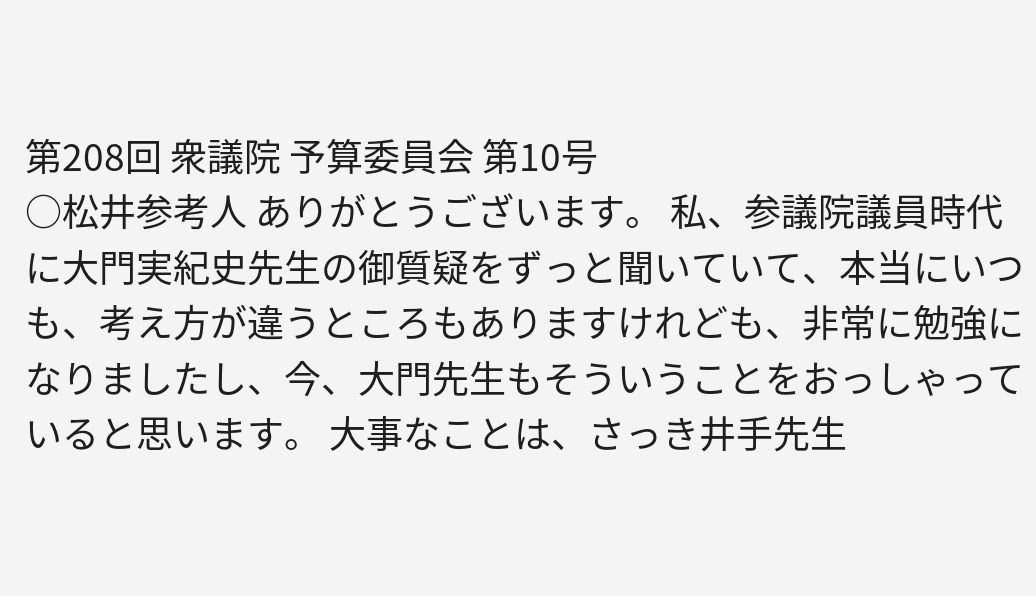第208回 衆議院 予算委員会 第10号
○松井参考人 ありがとうございます。 私、参議院議員時代に大門実紀史先生の御質疑をずっと聞いていて、本当にいつも、考え方が違うところもありますけれども、非常に勉強になりましたし、今、大門先生もそういうことをおっしゃっていると思います。 大事なことは、さっき井手先生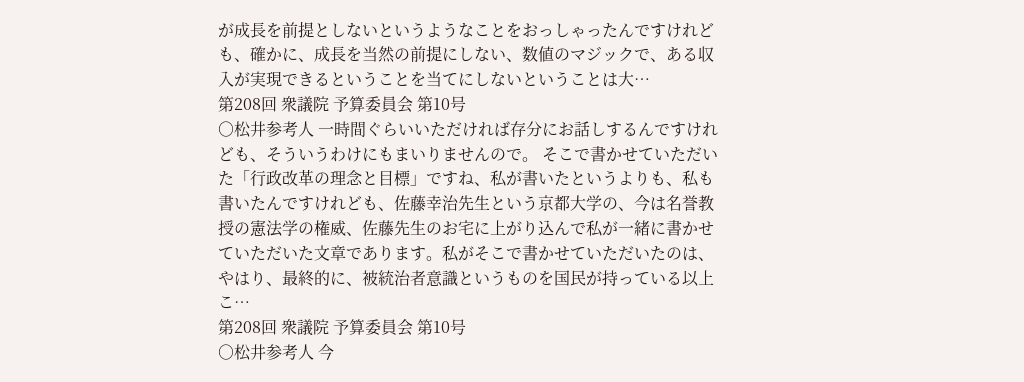が成長を前提としないというようなことをおっしゃったんですけれども、確かに、成長を当然の前提にしない、数値のマジックで、ある収入が実現できるということを当てにしないということは大…
第208回 衆議院 予算委員会 第10号
○松井参考人 一時間ぐらいいただければ存分にお話しするんですけれども、そういうわけにもまいりませんので。 そこで書かせていただいた「行政改革の理念と目標」ですね、私が書いたというよりも、私も書いたんですけれども、佐藤幸治先生という京都大学の、今は名誉教授の憲法学の権威、佐藤先生のお宅に上がり込んで私が一緒に書かせていただいた文章であります。私がそこで書かせていただいたのは、やはり、最終的に、被統治者意識というものを国民が持っている以上こ…
第208回 衆議院 予算委員会 第10号
○松井参考人 今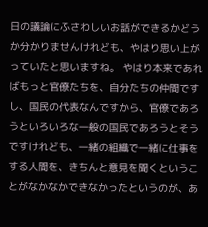日の議論にふさわしいお話ができるかどうか分かりませんけれども、やはり思い上がっていたと思いますね。 やはり本来であればもっと官僚たちを、自分たちの仲間ですし、国民の代表なんですから、官僚であろうといろいろな一般の国民であろうとそうですけれども、一緒の組織で一緒に仕事をする人間を、きちんと意見を聞くということがなかなかできなかったというのが、あ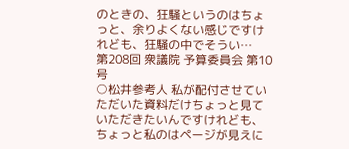のときの、狂騒というのはちょっと、余りよくない感じですけれども、狂騒の中でそうい…
第208回 衆議院 予算委員会 第10号
○松井参考人 私が配付させていただいた資料だけちょっと見ていただきたいんですけれども、ちょっと私のはページが見えに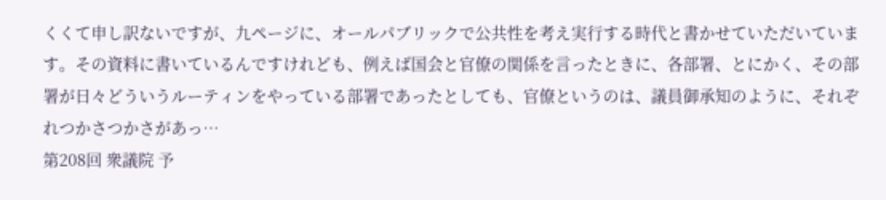くくて申し訳ないですが、九ページに、オールパブリックで公共性を考え実行する時代と書かせていただいています。その資料に書いているんですけれども、例えば国会と官僚の関係を言ったときに、各部署、とにかく、その部署が日々どういうルーティンをやっている部署であったとしても、官僚というのは、議員御承知のように、それぞれつかさつかさがあっ…
第208回 衆議院 予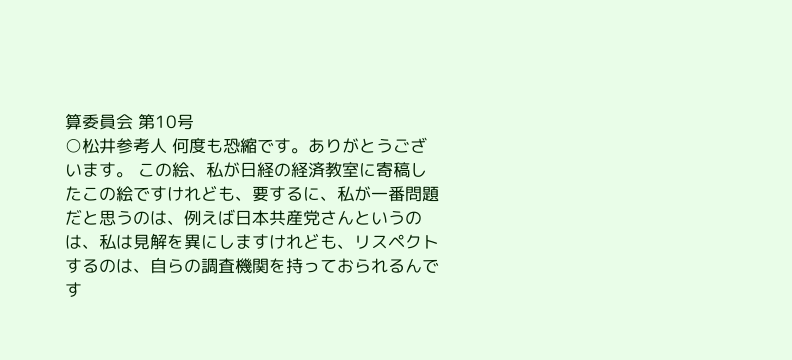算委員会 第10号
○松井参考人 何度も恐縮です。ありがとうございます。 この絵、私が日経の経済教室に寄稿したこの絵ですけれども、要するに、私が一番問題だと思うのは、例えば日本共産党さんというのは、私は見解を異にしますけれども、リスペクトするのは、自らの調査機関を持っておられるんです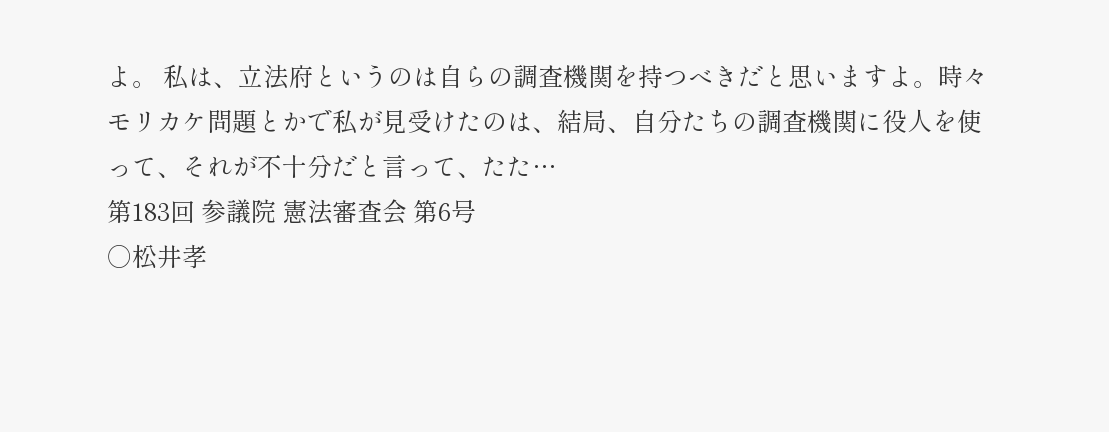よ。 私は、立法府というのは自らの調査機関を持つべきだと思いますよ。時々モリカケ問題とかで私が見受けたのは、結局、自分たちの調査機関に役人を使って、それが不十分だと言って、たた…
第183回 参議院 憲法審査会 第6号
○松井孝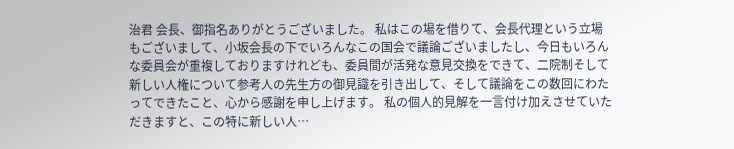治君 会長、御指名ありがとうございました。 私はこの場を借りて、会長代理という立場もございまして、小坂会長の下でいろんなこの国会で議論ございましたし、今日もいろんな委員会が重複しておりますけれども、委員間が活発な意見交換をできて、二院制そして新しい人権について参考人の先生方の御見識を引き出して、そして議論をこの数回にわたってできたこと、心から感謝を申し上げます。 私の個人的見解を一言付け加えさせていただきますと、この特に新しい人…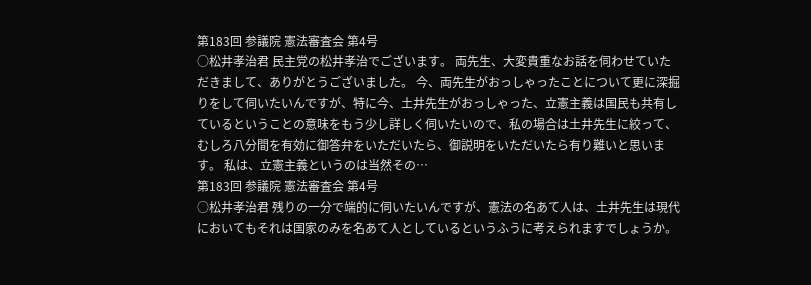第183回 参議院 憲法審査会 第4号
○松井孝治君 民主党の松井孝治でございます。 両先生、大変貴重なお話を伺わせていただきまして、ありがとうございました。 今、両先生がおっしゃったことについて更に深掘りをして伺いたいんですが、特に今、土井先生がおっしゃった、立憲主義は国民も共有しているということの意味をもう少し詳しく伺いたいので、私の場合は土井先生に絞って、むしろ八分間を有効に御答弁をいただいたら、御説明をいただいたら有り難いと思います。 私は、立憲主義というのは当然その…
第183回 参議院 憲法審査会 第4号
○松井孝治君 残りの一分で端的に伺いたいんですが、憲法の名あて人は、土井先生は現代においてもそれは国家のみを名あて人としているというふうに考えられますでしょうか。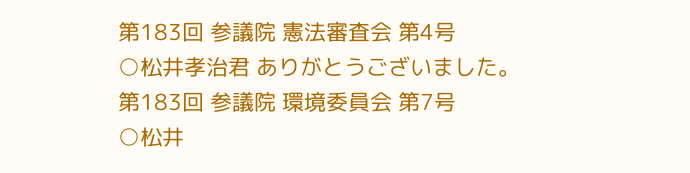第183回 参議院 憲法審査会 第4号
○松井孝治君 ありがとうございました。
第183回 参議院 環境委員会 第7号
○松井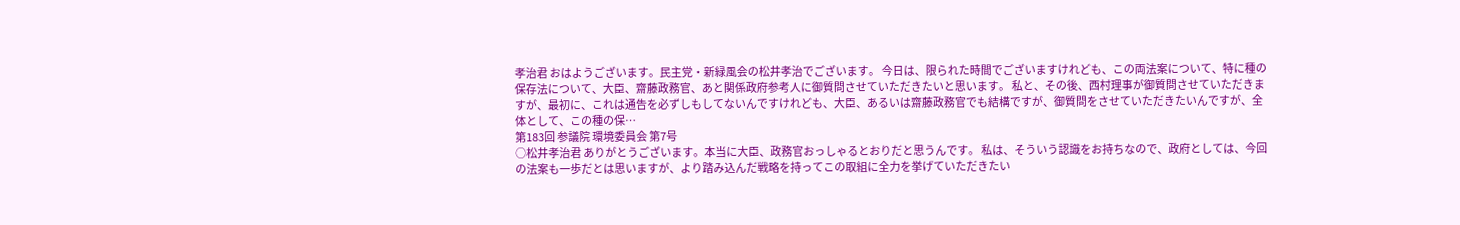孝治君 おはようございます。民主党・新緑風会の松井孝治でございます。 今日は、限られた時間でございますけれども、この両法案について、特に種の保存法について、大臣、齋藤政務官、あと関係政府参考人に御質問させていただきたいと思います。 私と、その後、西村理事が御質問させていただきますが、最初に、これは通告を必ずしもしてないんですけれども、大臣、あるいは齋藤政務官でも結構ですが、御質問をさせていただきたいんですが、全体として、この種の保…
第183回 参議院 環境委員会 第7号
○松井孝治君 ありがとうございます。本当に大臣、政務官おっしゃるとおりだと思うんです。 私は、そういう認識をお持ちなので、政府としては、今回の法案も一歩だとは思いますが、より踏み込んだ戦略を持ってこの取組に全力を挙げていただきたい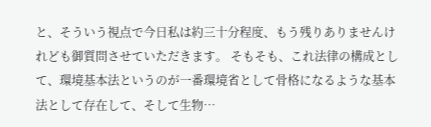と、そういう視点で今日私は約三十分程度、もう残りありませんけれども御質問させていただきます。 そもそも、これ法律の構成として、環境基本法というのが一番環境省として骨格になるような基本法として存在して、そして生物…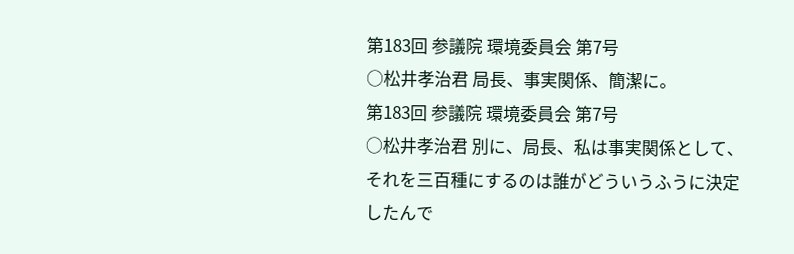第183回 参議院 環境委員会 第7号
○松井孝治君 局長、事実関係、簡潔に。
第183回 参議院 環境委員会 第7号
○松井孝治君 別に、局長、私は事実関係として、それを三百種にするのは誰がどういうふうに決定したんで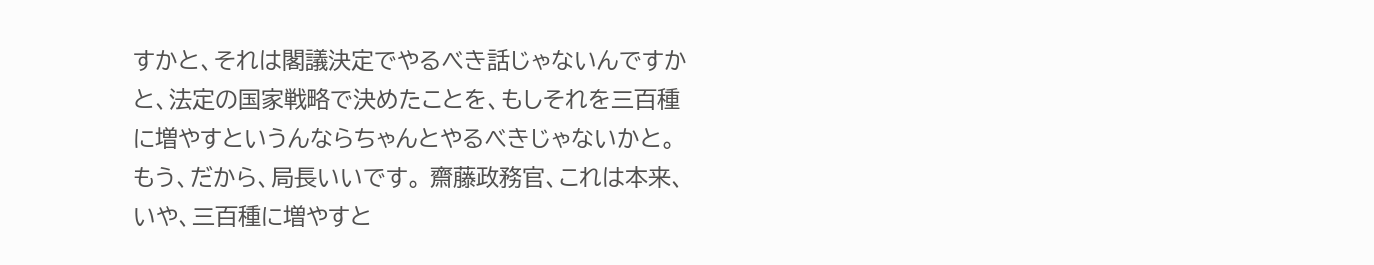すかと、それは閣議決定でやるべき話じゃないんですかと、法定の国家戦略で決めたことを、もしそれを三百種に増やすというんならちゃんとやるべきじゃないかと。もう、だから、局長いいです。 齋藤政務官、これは本来、いや、三百種に増やすと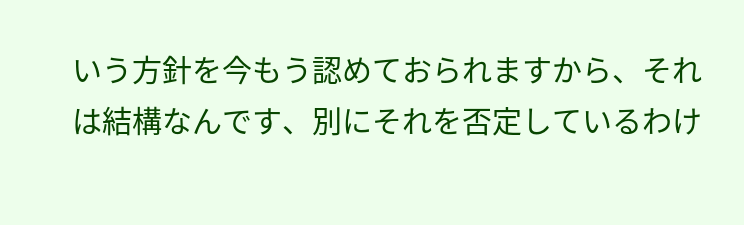いう方針を今もう認めておられますから、それは結構なんです、別にそれを否定しているわけ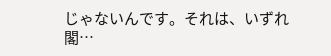じゃないんです。それは、いずれ閣…